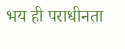भय ही पराधीनता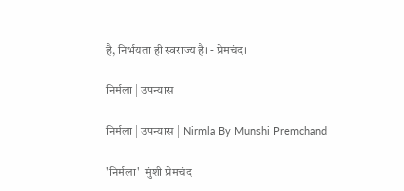है, निर्भयता ही स्वराज्य है। - प्रेमचंद।

निर्मला | उपन्यास

निर्मला | उपन्यास | Nirmla By Munshi Premchand

'निर्मला'  मुंशी प्रेमचंद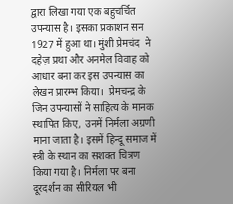द्वारा लिखा गया एक बहुचर्चित उपन्यास है। इसका प्रकाशन सन 1927 में हुआ था। मुंशी प्रेमचंद  ने दहेज़ प्रथा और अनमेल विवाह को आधार बना कर इस उपन्यास का लेखन प्रारम्भ किया।  प्रेमचन्द्र के जिन उपन्यासों ने साहित्य के मानक स्थापित किए,  उनमें निर्मला अग्रणी माना जाता है। इसमें हिन्दू समाज में स्त्री के स्थान का सशक्त चित्रण किया गया है। निर्मला पर बना दूरदर्शन का सीरियल भी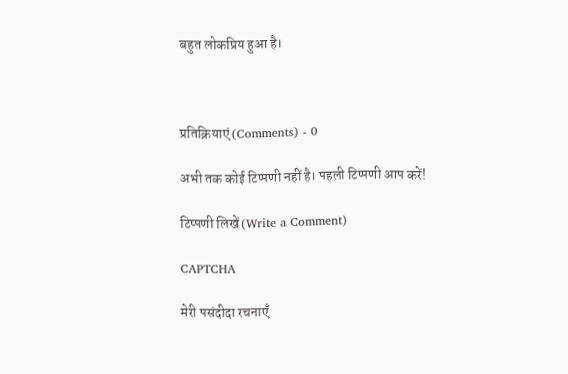बहुत लोकप्रिय हुआ है।



प्रतिक्रियाएं (Comments) - 0

अभी तक कोई टिप्पणी नहीं है। पहली टिप्पणी आप करें!

टिप्पणी लिखें (Write a Comment)

CAPTCHA

मेरी पसंदीदा रचनाएँ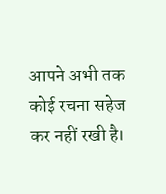आपने अभी तक कोई रचना सहेज कर नहीं रखी है।